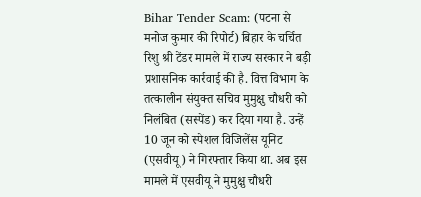Bihar Tender Scam: (पटना से मनोज कुमार की रिपोर्ट) बिहार के चर्चित रिशु श्री टेंडर मामले में राज्य सरकार ने बड़ी प्रशासनिक कार्रवाई की है. वित्त विभाग के तत्कालीन संयुक्त सचिव मुमुक्षु चौधरी को निलंबित (सस्पेंड) कर दिया गया है. उन्हें 10 जून को स्पेशल विजिलेंस यूनिट (एसवीयू) ने गिरफ्तार किया था. अब इस मामले में एसवीयू ने मुमुक्षु चौधरी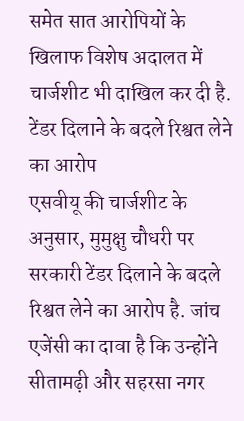समेत सात आरोपियों के खिलाफ विशेष अदालत में चार्जशीट भी दाखिल कर दी है.
टेंडर दिलाने के बदले रिश्वत लेने का आरोप
एसवीयू की चार्जशीट के अनुसार, मुमुक्षु चौधरी पर सरकारी टेंडर दिलाने के बदले रिश्वत लेने का आरोप है. जांच एजेंसी का दावा है कि उन्होंने सीतामढ़ी और सहरसा नगर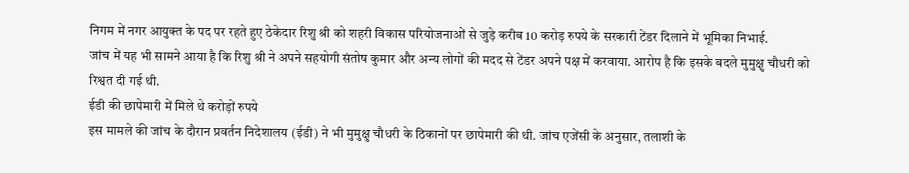निगम में नगर आयुक्त के पद पर रहते हुए ठेकेदार रिशु श्री को शहरी विकास परियोजनाओं से जुड़े करीब 10 करोड़ रुपये के सरकारी टेंडर दिलाने में भूमिका निभाई.
जांच में यह भी सामने आया है कि रिशु श्री ने अपने सहयोगी संतोष कुमार और अन्य लोगों की मदद से टेंडर अपने पक्ष में करवाया. आरोप है कि इसके बदले मुमुक्षु चौधरी को रिश्वत दी गई थी.
ईडी की छापेमारी में मिले थे करोड़ों रुपये
इस मामले की जांच के दौरान प्रवर्तन निदेशालय (ईडी) ने भी मुमुक्षु चौधरी के ठिकानों पर छापेमारी की थी. जांच एजेंसी के अनुसार, तलाशी के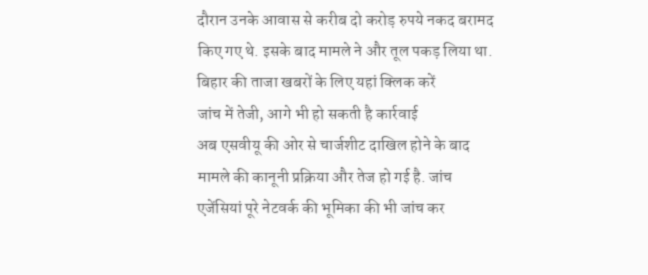दौरान उनके आवास से करीब दो करोड़ रुपये नकद बरामद किए गए थे. इसके बाद मामले ने और तूल पकड़ लिया था.
बिहार की ताजा खबरों के लिए यहां क्लिक करें
जांच में तेजी, आगे भी हो सकती है कार्रवाई
अब एसवीयू की ओर से चार्जशीट दाखिल होने के बाद मामले की कानूनी प्रक्रिया और तेज हो गई है. जांच एजेंसियां पूरे नेटवर्क की भूमिका की भी जांच कर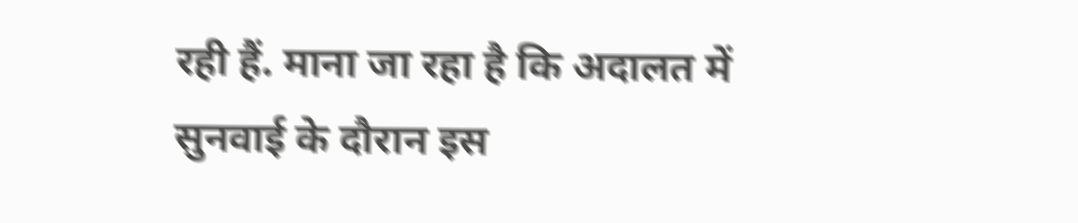रही हैं. माना जा रहा है कि अदालत में सुनवाई के दौरान इस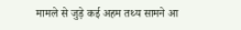मामले से जुड़े कई अहम तथ्य सामने आ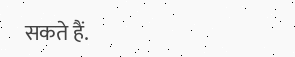सकते हैं.